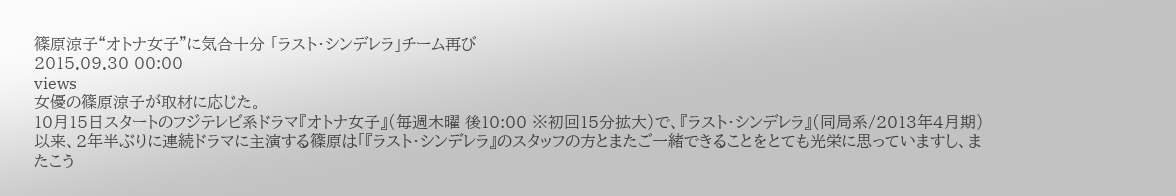篠原涼子“オトナ女子”に気合十分 「ラスト・シンデレラ」チーム再び
2015.09.30 00:00
views
女優の篠原涼子が取材に応じた。
10月15日スタートのフジテレビ系ドラマ『オトナ女子』(毎週木曜 後10:00 ※初回15分拡大)で、『ラスト・シンデレラ』(同局系/2013年4月期)以来、2年半ぶりに連続ドラマに主演する篠原は「『ラスト・シンデレラ』のスタッフの方とまたご一緒できることをとても光栄に思っていますし、またこう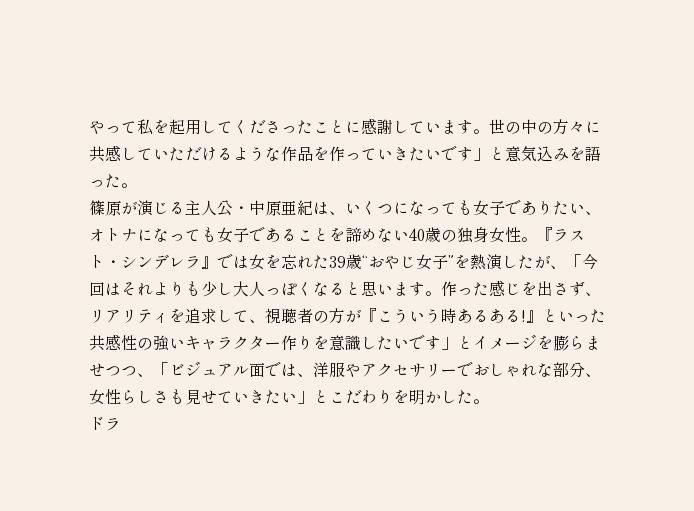やって私を起用してくださったことに感謝しています。世の中の方々に共感していただけるような作品を作っていきたいです」と意気込みを語った。
篠原が演じる主人公・中原亜紀は、いくつになっても女子でありたい、オトナになっても女子であることを諦めない40歳の独身女性。『ラスト・シンデレラ』では女を忘れた39歳“おやじ女子”を熱演したが、「今回はそれよりも少し大人っぽくなると思います。作った感じを出さず、リアリティを追求して、視聴者の方が『こういう時あるある!』といった共感性の強いキャラクター作りを意識したいです」とイメージを膨らませつつ、「ビジュアル面では、洋服やアクセサリーでおしゃれな部分、女性らしさも見せていきたい」とこだわりを明かした。
ドラ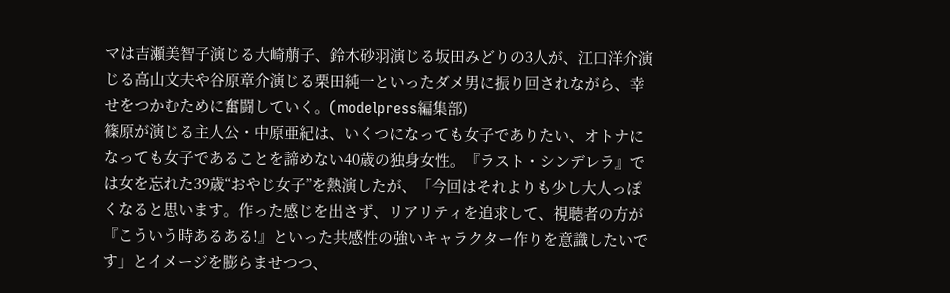マは吉瀬美智子演じる大崎萠子、鈴木砂羽演じる坂田みどりの3人が、江口洋介演じる高山文夫や谷原章介演じる栗田純一といったダメ男に振り回されながら、幸せをつかむために奮闘していく。(modelpress編集部)
篠原が演じる主人公・中原亜紀は、いくつになっても女子でありたい、オトナになっても女子であることを諦めない40歳の独身女性。『ラスト・シンデレラ』では女を忘れた39歳“おやじ女子”を熱演したが、「今回はそれよりも少し大人っぽくなると思います。作った感じを出さず、リアリティを追求して、視聴者の方が『こういう時あるある!』といった共感性の強いキャラクター作りを意識したいです」とイメージを膨らませつつ、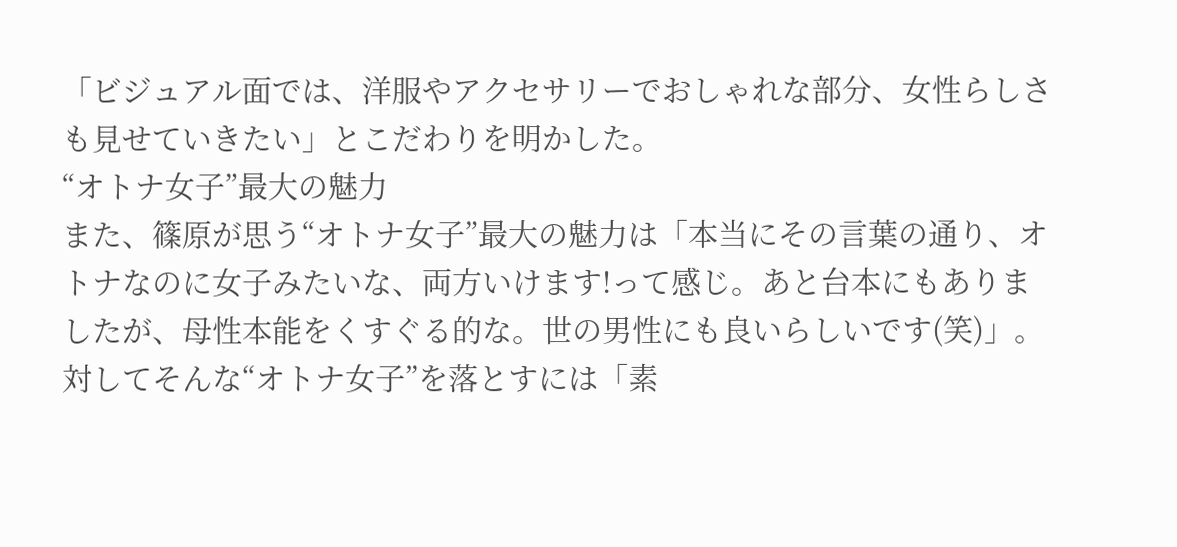「ビジュアル面では、洋服やアクセサリーでおしゃれな部分、女性らしさも見せていきたい」とこだわりを明かした。
“オトナ女子”最大の魅力
また、篠原が思う“オトナ女子”最大の魅力は「本当にその言葉の通り、オトナなのに女子みたいな、両方いけます!って感じ。あと台本にもありましたが、母性本能をくすぐる的な。世の男性にも良いらしいです(笑)」。対してそんな“オトナ女子”を落とすには「素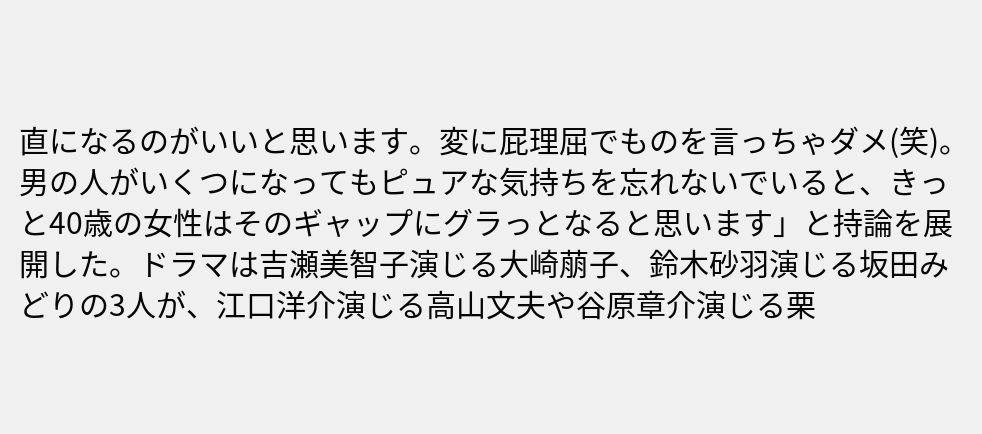直になるのがいいと思います。変に屁理屈でものを言っちゃダメ(笑)。男の人がいくつになってもピュアな気持ちを忘れないでいると、きっと40歳の女性はそのギャップにグラっとなると思います」と持論を展開した。ドラマは吉瀬美智子演じる大崎萠子、鈴木砂羽演じる坂田みどりの3人が、江口洋介演じる高山文夫や谷原章介演じる栗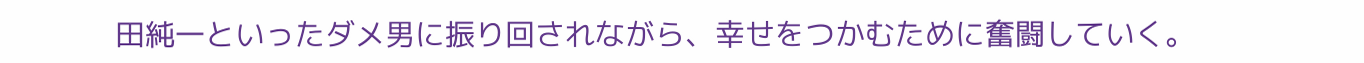田純一といったダメ男に振り回されながら、幸せをつかむために奮闘していく。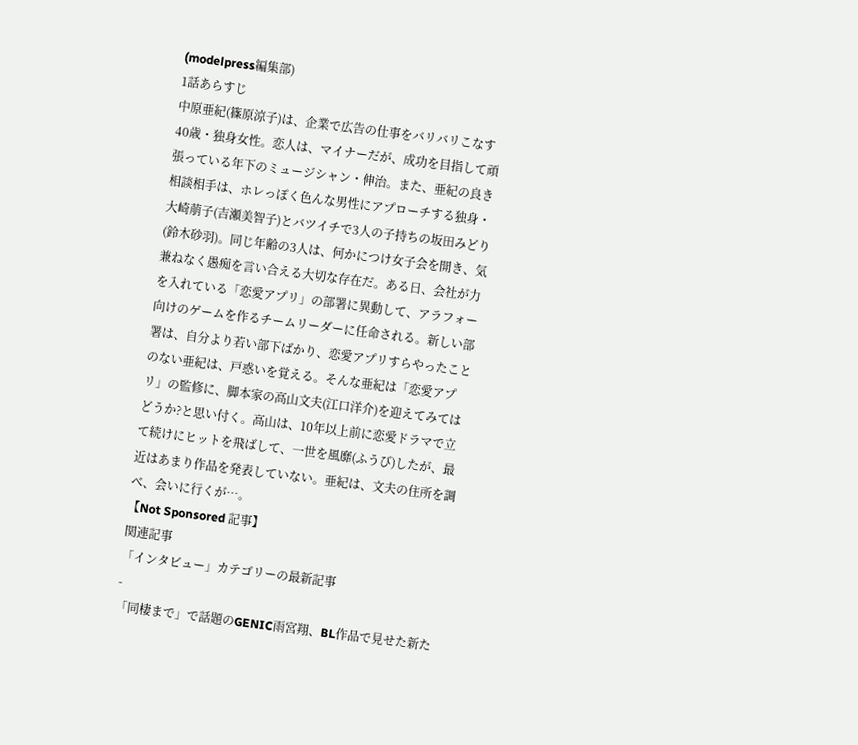(modelpress編集部)
1話あらすじ
中原亜紀(篠原涼子)は、企業で広告の仕事をバリバリこなす40歳・独身女性。恋人は、マイナーだが、成功を目指して頑張っている年下のミュージシャン・伸治。また、亜紀の良き相談相手は、ホレっぽく色んな男性にアプローチする独身・大崎萠子(吉瀬美智子)とバツイチで3人の子持ちの坂田みどり(鈴木砂羽)。同じ年齢の3人は、何かにつけ女子会を開き、気兼ねなく愚痴を言い合える大切な存在だ。ある日、会社が力を入れている「恋愛アプリ」の部署に異動して、アラフォー向けのゲームを作るチームリーダーに任命される。新しい部署は、自分より若い部下ばかり、恋愛アプリすらやったことのない亜紀は、戸惑いを覚える。そんな亜紀は「恋愛アプリ」の監修に、脚本家の高山文夫(江口洋介)を迎えてみてはどうか?と思い付く。高山は、10年以上前に恋愛ドラマで立て続けにヒットを飛ばして、一世を風靡(ふうび)したが、最近はあまり作品を発表していない。亜紀は、文夫の住所を調べ、会いに行くが…。
【Not Sponsored 記事】
関連記事
「インタビュー」カテゴリーの最新記事
-
「同棲まで」で話題のGENIC雨宮翔、BL作品で見せた新た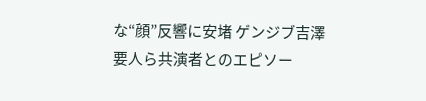な“顔”反響に安堵 ゲンジブ吉澤要人ら共演者とのエピソー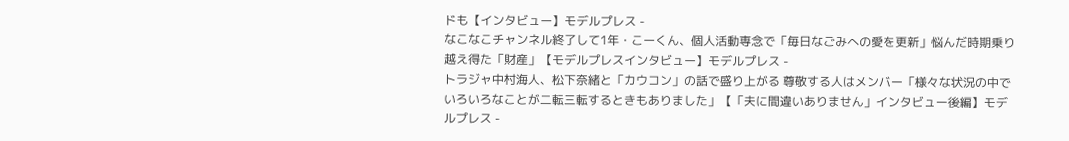ドも【インタビュー】モデルプレス -
なこなこチャンネル終了して1年・こーくん、個人活動専念で「毎日なごみへの愛を更新」悩んだ時期乗り越え得た「財産」【モデルプレスインタビュー】モデルプレス -
トラジャ中村海人、松下奈緒と「カウコン」の話で盛り上がる 尊敬する人はメンバー「様々な状況の中でいろいろなことが二転三転するときもありました」【「夫に間違いありません」インタビュー後編】モデルプレス -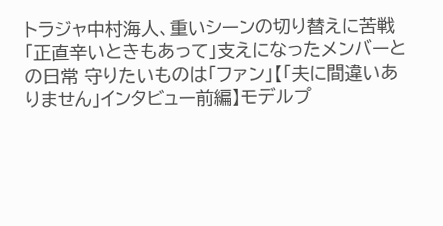トラジャ中村海人、重いシーンの切り替えに苦戦「正直辛いときもあって」支えになったメンバーとの日常 守りたいものは「ファン」【「夫に間違いありません」インタビュー前編】モデルプ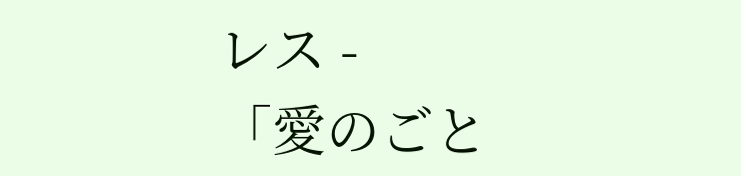レス -
「愛のごと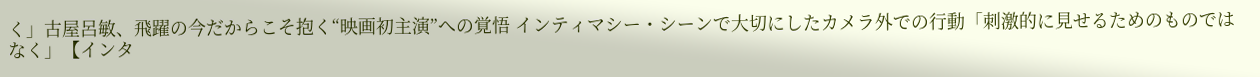く」古屋呂敏、飛躍の今だからこそ抱く“映画初主演”への覚悟 インティマシー・シーンで大切にしたカメラ外での行動「刺激的に見せるためのものではなく」【インタ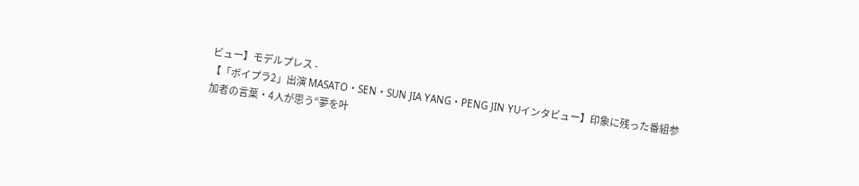ビュー】モデルプレス -
【「ボイプラ2」出演 MASATO・SEN・SUN JIA YANG・PENG JIN YUインタビュー】印象に残った番組参加者の言葉・4人が思う“夢を叶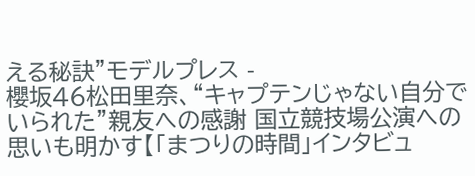える秘訣”モデルプレス -
櫻坂46松田里奈、“キャプテンじゃない自分でいられた”親友への感謝 国立競技場公演への思いも明かす【「まつりの時間」インタビュ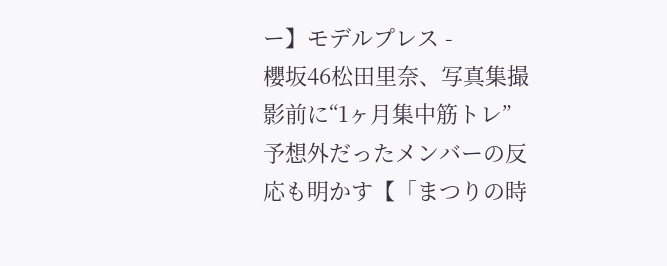ー】モデルプレス -
櫻坂46松田里奈、写真集撮影前に“1ヶ月集中筋トレ” 予想外だったメンバーの反応も明かす【「まつりの時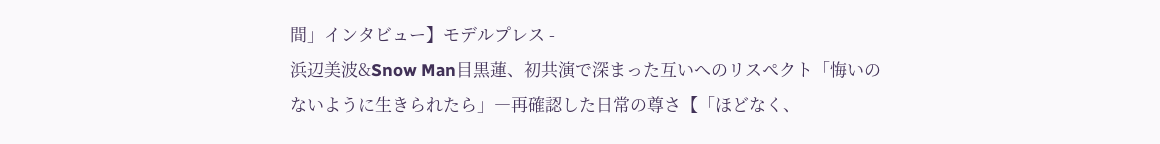間」インタビュー】モデルプレス -
浜辺美波&Snow Man目黒蓮、初共演で深まった互いへのリスペクト「悔いのないように生きられたら」―再確認した日常の尊さ【「ほどなく、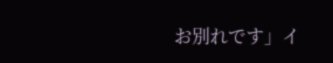お別れです」イ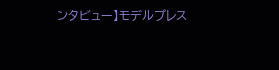ンタビュー】モデルプレス